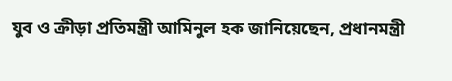যুব ও ক্রীড়া প্রতিমন্ত্রী আমিনুল হক জানিয়েছেন, প্রধানমন্ত্রী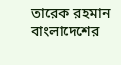তারেক রহমান বাংলাদেশের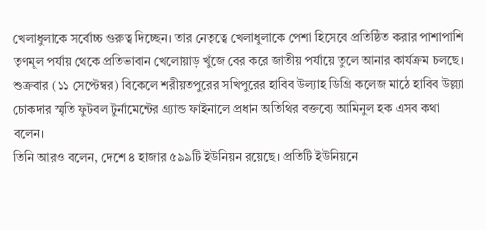খেলাধুলাকে সর্বোচ্চ গুরুত্ব দিচ্ছেন। তার নেতৃত্বে খেলাধুলাকে পেশা হিসেবে প্রতিষ্ঠিত করার পাশাপাশি তৃণমূল পর্যায় থেকে প্রতিভাবান খেলোয়াড় খুঁজে বের করে জাতীয় পর্যায়ে তুলে আনার কার্যক্রম চলছে।
শুক্রবার (১১ সেপ্টেম্বর) বিকেলে শরীয়তপুরের সখিপুরের হাবিব উল্যাহ ডিগ্রি কলেজ মাঠে হাবিব উল্ল্যা চোকদার স্মৃতি ফুটবল টুর্নামেন্টের গ্র্যান্ড ফাইনালে প্রধান অতিথির বক্তব্যে আমিনুল হক এসব কথা বলেন।
তিনি আরও বলেন, দেশে ৪ হাজার ৫৯৯টি ইউনিয়ন রয়েছে। প্রতিটি ইউনিয়নে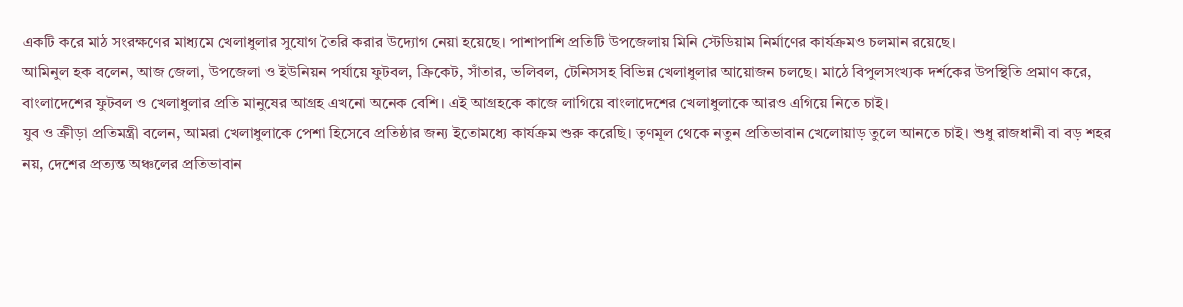একটি করে মাঠ সংরক্ষণের মাধ্যমে খেলাধুলার সুযোগ তৈরি করার উদ্যোগ নেয়া হয়েছে। পাশাপাশি প্রতিটি উপজেলায় মিনি স্টেডিয়াম নির্মাণের কার্যক্রমও চলমান রয়েছে।
আমিনুল হক বলেন, আজ জেলা, উপজেলা ও ইউনিয়ন পর্যায়ে ফুটবল, ক্রিকেট, সাঁতার, ভলিবল, টেনিসসহ বিভিন্ন খেলাধুলার আয়োজন চলছে। মাঠে বিপুলসংখ্যক দর্শকের উপস্থিতি প্রমাণ করে, বাংলাদেশের ফুটবল ও খেলাধুলার প্রতি মানুষের আগ্রহ এখনো অনেক বেশি। এই আগ্রহকে কাজে লাগিয়ে বাংলাদেশের খেলাধুলাকে আরও এগিয়ে নিতে চাই।
যুব ও ক্রীড়া প্রতিমন্ত্রী বলেন, আমরা খেলাধুলাকে পেশা হিসেবে প্রতিষ্ঠার জন্য ইতোমধ্যে কার্যক্রম শুরু করেছি। তৃণমূল থেকে নতুন প্রতিভাবান খেলোয়াড় তুলে আনতে চাই। শুধু রাজধানী বা বড় শহর নয়, দেশের প্রত্যন্ত অঞ্চলের প্রতিভাবান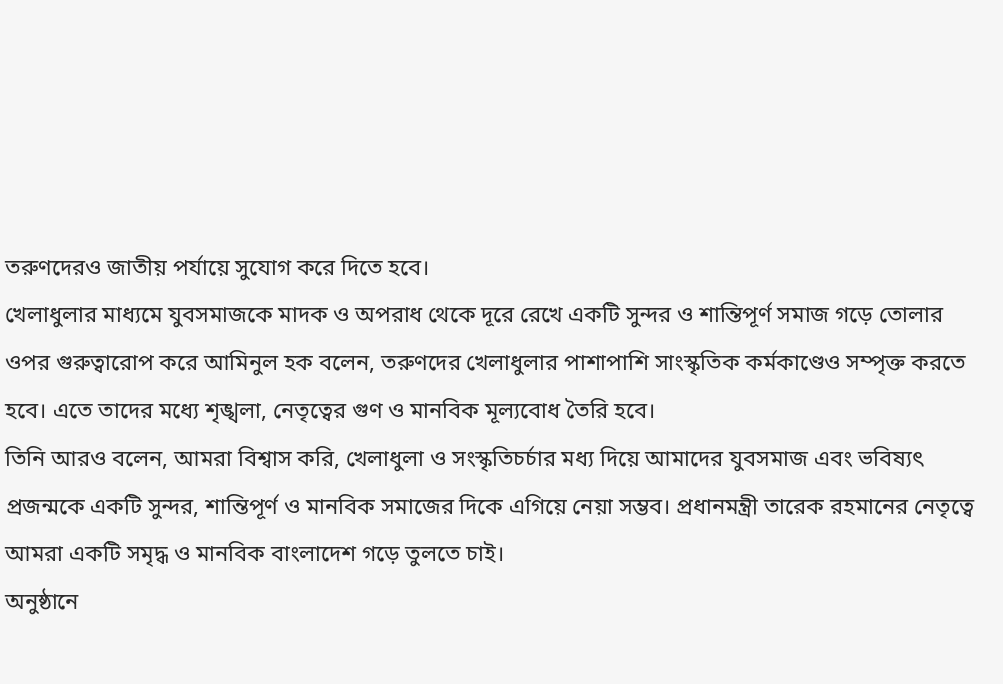তরুণদেরও জাতীয় পর্যায়ে সুযোগ করে দিতে হবে।
খেলাধুলার মাধ্যমে যুবসমাজকে মাদক ও অপরাধ থেকে দূরে রেখে একটি সুন্দর ও শান্তিপূর্ণ সমাজ গড়ে তোলার ওপর গুরুত্বারোপ করে আমিনুল হক বলেন, তরুণদের খেলাধুলার পাশাপাশি সাংস্কৃতিক কর্মকাণ্ডেও সম্পৃক্ত করতে হবে। এতে তাদের মধ্যে শৃঙ্খলা, নেতৃত্বের গুণ ও মানবিক মূল্যবোধ তৈরি হবে।
তিনি আরও বলেন, আমরা বিশ্বাস করি, খেলাধুলা ও সংস্কৃতিচর্চার মধ্য দিয়ে আমাদের যুবসমাজ এবং ভবিষ্যৎ প্রজন্মকে একটি সুন্দর, শান্তিপূর্ণ ও মানবিক সমাজের দিকে এগিয়ে নেয়া সম্ভব। প্রধানমন্ত্রী তারেক রহমানের নেতৃত্বে আমরা একটি সমৃদ্ধ ও মানবিক বাংলাদেশ গড়ে তুলতে চাই।
অনুষ্ঠানে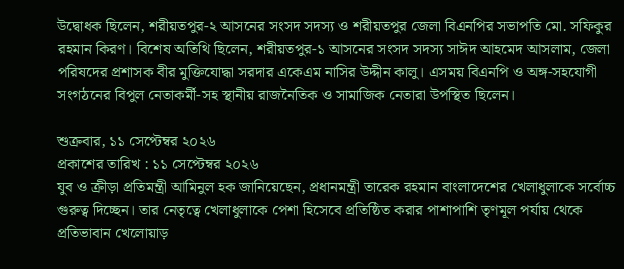উদ্বোধক ছিলেন, শরীয়তপুর-২ আসনের সংসদ সদস্য ও শরীয়তপুর জেলা বিএনপির সভাপতি মো. সফিকুর রহমান কিরণ। বিশেষ অতিথি ছিলেন, শরীয়তপুর-১ আসনের সংসদ সদস্য সাঈদ আহমেদ আসলাম, জেলা পরিষদের প্রশাসক বীর মুক্তিযোদ্ধা সরদার একেএম নাসির উদ্দীন কালু। এসময় বিএনপি ও অঙ্গ-সহযোগী সংগঠনের বিপুল নেতাকর্মী-সহ স্থানীয় রাজনৈতিক ও সামাজিক নেতারা উপস্থিত ছিলেন।

শুক্রবার, ১১ সেপ্টেম্বর ২০২৬
প্রকাশের তারিখ : ১১ সেপ্টেম্বর ২০২৬
যুব ও ক্রীড়া প্রতিমন্ত্রী আমিনুল হক জানিয়েছেন, প্রধানমন্ত্রী তারেক রহমান বাংলাদেশের খেলাধুলাকে সর্বোচ্চ গুরুত্ব দিচ্ছেন। তার নেতৃত্বে খেলাধুলাকে পেশা হিসেবে প্রতিষ্ঠিত করার পাশাপাশি তৃণমূল পর্যায় থেকে প্রতিভাবান খেলোয়াড়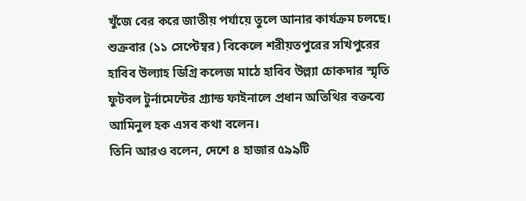খুঁজে বের করে জাতীয় পর্যায়ে তুলে আনার কার্যক্রম চলছে।
শুক্রবার (১১ সেপ্টেম্বর) বিকেলে শরীয়তপুরের সখিপুরের হাবিব উল্যাহ ডিগ্রি কলেজ মাঠে হাবিব উল্ল্যা চোকদার স্মৃতি ফুটবল টুর্নামেন্টের গ্র্যান্ড ফাইনালে প্রধান অতিথির বক্তব্যে আমিনুল হক এসব কথা বলেন।
তিনি আরও বলেন, দেশে ৪ হাজার ৫৯৯টি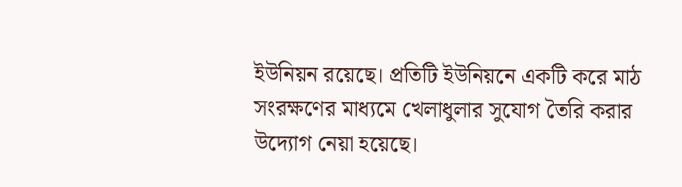ইউনিয়ন রয়েছে। প্রতিটি ইউনিয়নে একটি করে মাঠ সংরক্ষণের মাধ্যমে খেলাধুলার সুযোগ তৈরি করার উদ্যোগ নেয়া হয়েছে।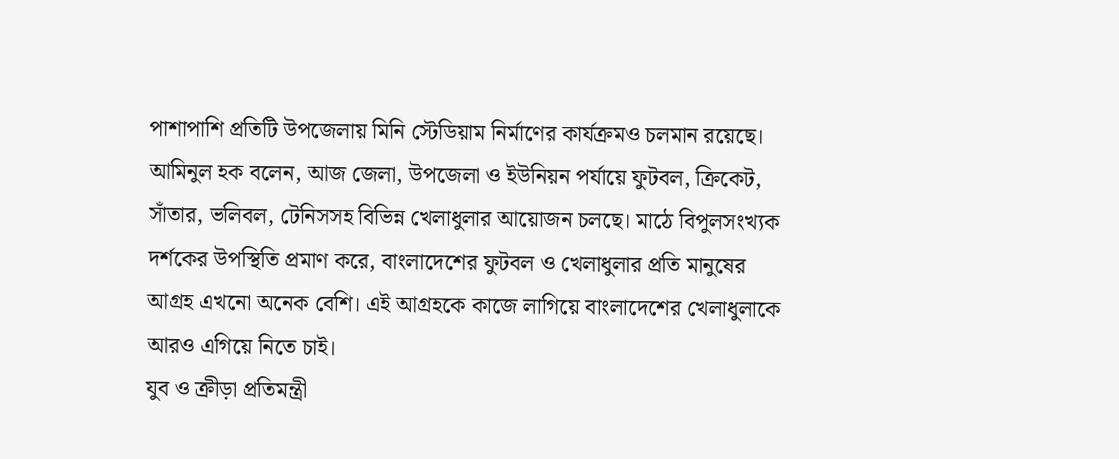পাশাপাশি প্রতিটি উপজেলায় মিনি স্টেডিয়াম নির্মাণের কার্যক্রমও চলমান রয়েছে।
আমিনুল হক বলেন, আজ জেলা, উপজেলা ও ইউনিয়ন পর্যায়ে ফুটবল, ক্রিকেট, সাঁতার, ভলিবল, টেনিসসহ বিভিন্ন খেলাধুলার আয়োজন চলছে। মাঠে বিপুলসংখ্যক দর্শকের উপস্থিতি প্রমাণ করে, বাংলাদেশের ফুটবল ও খেলাধুলার প্রতি মানুষের আগ্রহ এখনো অনেক বেশি। এই আগ্রহকে কাজে লাগিয়ে বাংলাদেশের খেলাধুলাকে আরও এগিয়ে নিতে চাই।
যুব ও ক্রীড়া প্রতিমন্ত্রী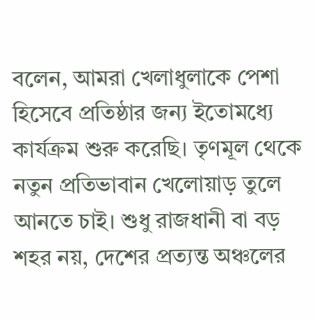বলেন, আমরা খেলাধুলাকে পেশা হিসেবে প্রতিষ্ঠার জন্য ইতোমধ্যে কার্যক্রম শুরু করেছি। তৃণমূল থেকে নতুন প্রতিভাবান খেলোয়াড় তুলে আনতে চাই। শুধু রাজধানী বা বড় শহর নয়, দেশের প্রত্যন্ত অঞ্চলের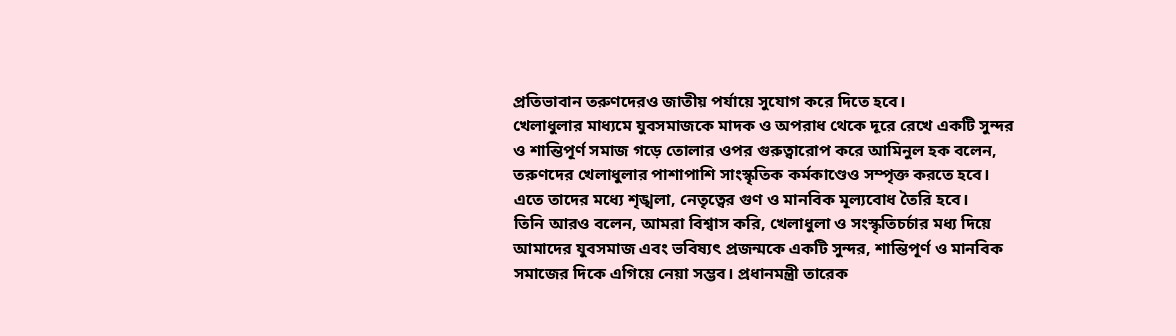প্রতিভাবান তরুণদেরও জাতীয় পর্যায়ে সুযোগ করে দিতে হবে।
খেলাধুলার মাধ্যমে যুবসমাজকে মাদক ও অপরাধ থেকে দূরে রেখে একটি সুন্দর ও শান্তিপূর্ণ সমাজ গড়ে তোলার ওপর গুরুত্বারোপ করে আমিনুল হক বলেন, তরুণদের খেলাধুলার পাশাপাশি সাংস্কৃতিক কর্মকাণ্ডেও সম্পৃক্ত করতে হবে। এতে তাদের মধ্যে শৃঙ্খলা, নেতৃত্বের গুণ ও মানবিক মূল্যবোধ তৈরি হবে।
তিনি আরও বলেন, আমরা বিশ্বাস করি, খেলাধুলা ও সংস্কৃতিচর্চার মধ্য দিয়ে আমাদের যুবসমাজ এবং ভবিষ্যৎ প্রজন্মকে একটি সুন্দর, শান্তিপূর্ণ ও মানবিক সমাজের দিকে এগিয়ে নেয়া সম্ভব। প্রধানমন্ত্রী তারেক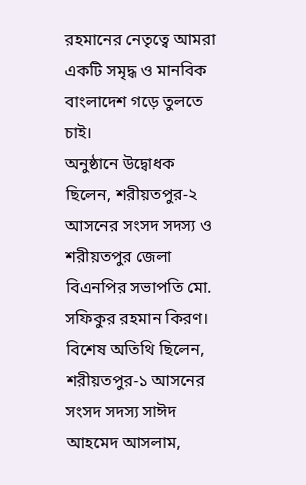রহমানের নেতৃত্বে আমরা একটি সমৃদ্ধ ও মানবিক বাংলাদেশ গড়ে তুলতে চাই।
অনুষ্ঠানে উদ্বোধক ছিলেন, শরীয়তপুর-২ আসনের সংসদ সদস্য ও শরীয়তপুর জেলা বিএনপির সভাপতি মো. সফিকুর রহমান কিরণ। বিশেষ অতিথি ছিলেন, শরীয়তপুর-১ আসনের সংসদ সদস্য সাঈদ আহমেদ আসলাম,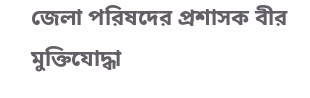জেলা পরিষদের প্রশাসক বীর মুক্তিযোদ্ধা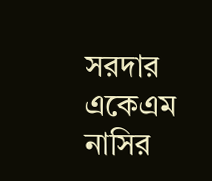সরদার একেএম নাসির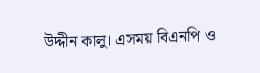উদ্দীন কালু। এসময় বিএনপি ও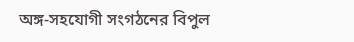অঙ্গ-সহযোগী সংগঠনের বিপুল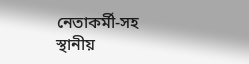নেতাকর্মী-সহ স্থানীয়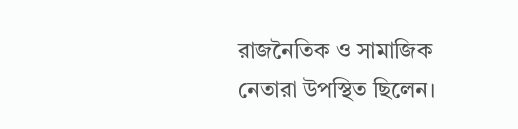রাজনৈতিক ও সামাজিক নেতারা উপস্থিত ছিলেন।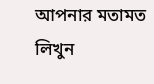আপনার মতামত লিখুন